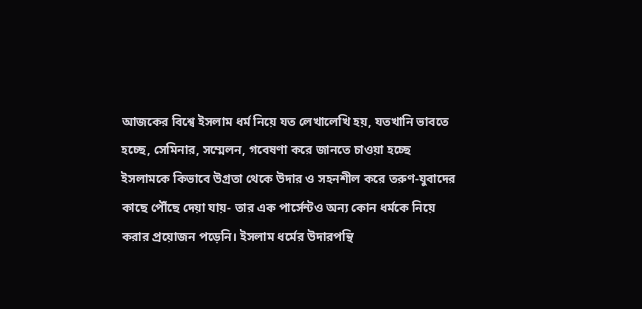আজকের বিশ্বে ইসলাম ধর্ম নিয়ে যত লেখালেখি হয়, যতখানি ভাবতে হচ্ছে, সেমিনার, সম্মেলন, গবেষণা করে জানতে চাওয়া হচ্ছে ইসলামকে কিভাবে উগ্রতা থেকে উদার ও সহনশীল করে তরুণ-যুবাদের কাছে পৌঁছে দেয়া যায়- তার এক পার্সেন্টও অন্য কোন ধর্মকে নিয়ে করার প্রয়োজন পড়েনি। ইসলাম ধর্মের উদারপন্থি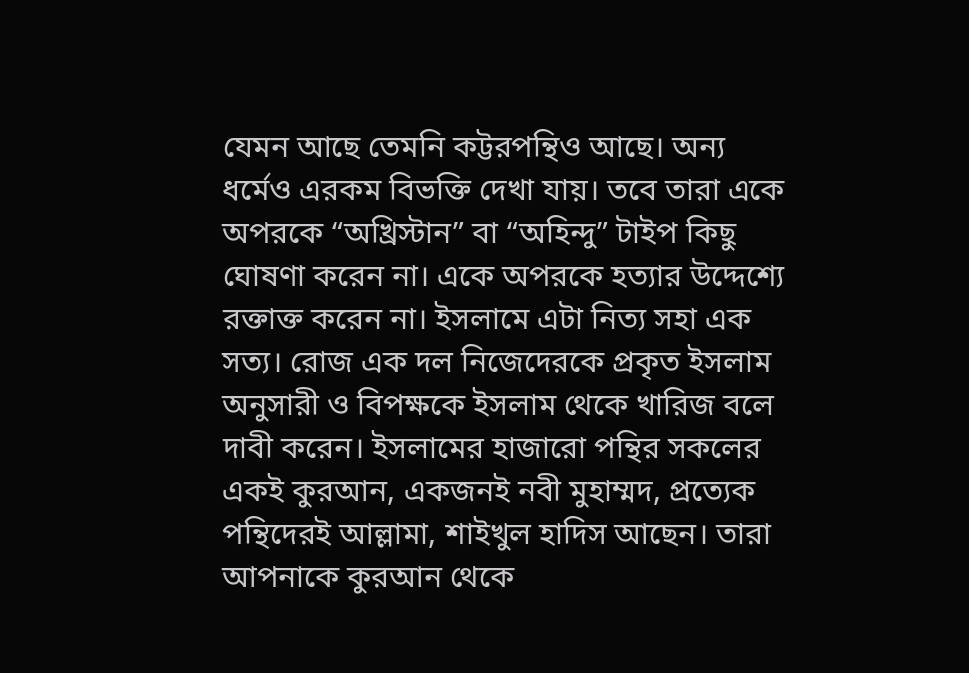যেমন আছে তেমনি কট্টরপন্থিও আছে। অন্য ধর্মেও এরকম বিভক্তি দেখা যায়। তবে তারা একে অপরকে “অখ্রিস্টান” বা “অহিন্দু” টাইপ কিছু ঘোষণা করেন না। একে অপরকে হত্যার উদ্দেশ্যে রক্তাক্ত করেন না। ইসলামে এটা নিত্য সহা এক সত্য। রোজ এক দল নিজেদেরকে প্রকৃত ইসলাম অনুসারী ও বিপক্ষকে ইসলাম থেকে খারিজ বলে দাবী করেন। ইসলামের হাজারো পন্থির সকলের একই কুরআন, একজনই নবী মুহাম্মদ, প্রত্যেক পন্থিদেরই আল্লামা, শাইখুল হাদিস আছেন। তারা আপনাকে কুরআন থেকে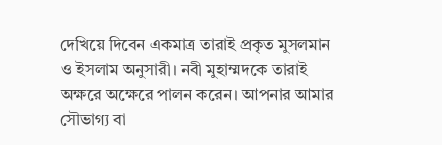দেখিয়ে দিবেন একমাত্র তারাই প্রকৃত মুসলমান ও ইসলাম অনুসারী। নবী মুহাম্মদকে তারাই অক্ষরে অক্ষেরে পালন করেন। আপনার আমার সৌভাগ্য বা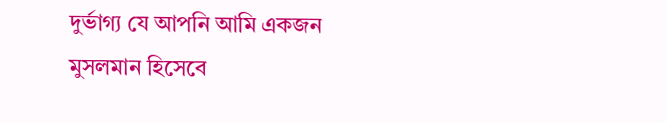দুর্ভাগ্য যে আপনি আমি একজন মুসলমান হিসেবে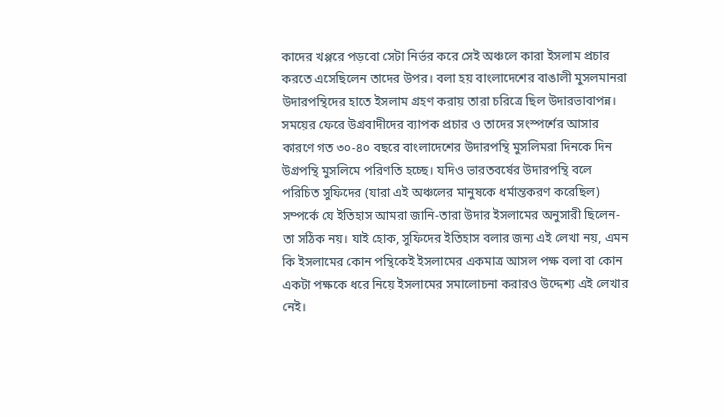কাদের খপ্পরে পড়বো সেটা নির্ভর করে সেই অঞ্চলে কারা ইসলাম প্রচার করতে এসেছিলেন তাদের উপর। বলা হয় বাংলাদেশের বাঙালী মুসলমানরা উদারপন্থিদের হাতে ইসলাম গ্রহণ করায় তারা চরিত্রে ছিল উদারভাবাপন্ন। সময়ের ফেরে উগ্রবাদীদের ব্যাপক প্রচার ও তাদের সংস্পর্শের আসার কারণে গত ৩০-৪০ বছরে বাংলাদেশের উদারপন্থি মুসলিমরা দিনকে দিন উগ্রপন্থি মুসলিমে পরিণতি হচ্ছে। যদিও ভারতবর্ষের উদারপন্থি বলে পরিচিত সুফিদের (যারা এই অঞ্চলের মানুষকে ধর্মান্তকরণ করেছিল) সম্পর্কে যে ইতিহাস আমরা জানি-তারা উদার ইসলামের অনুসারী ছিলেন- তা সঠিক নয়। যাই হোক, সুফিদের ইতিহাস বলার জন্য এই লেখা নয়, এমন কি ইসলামের কোন পন্থিকেই ইসলামের একমাত্র আসল পক্ষ বলা বা কোন একটা পক্ষকে ধরে নিয়ে ইসলামের সমালোচনা করারও উদ্দেশ্য এই লেখার নেই।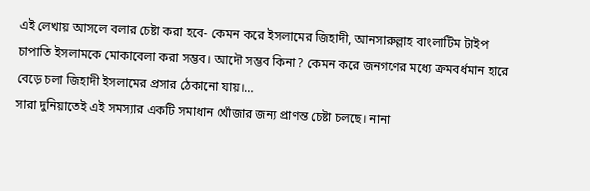এই লেখায় আসলে বলার চেষ্টা করা হবে- কেমন করে ইসলামের জিহাদী, আনসারুল্লাহ বাংলাটিম টাইপ চাপাতি ইসলামকে মোকাবেলা করা সম্ভব। আদৌ সম্ভব কিনা? কেমন করে জনগণের মধ্যে ক্রমবর্ধমান হারে বেড়ে চলা জিহাদী ইসলামের প্রসার ঠেকানো যায়।…
সারা দুনিয়াতেই এই সমস্যার একটি সমাধান খোঁজার জন্য প্রাণন্ত চেষ্টা চলছে। নানা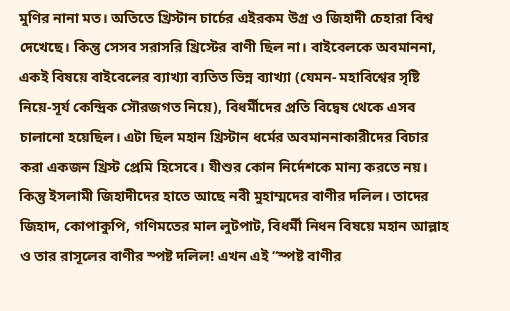মুণির নানা মত। অতিতে খ্রিস্টান চার্চের এইরকম উগ্র ও জিহাদী চেহারা বিশ্ব দেখেছে। কিন্তু সেসব সরাসরি খ্রিস্টের বাণী ছিল না। বাইবেলকে অবমাননা, একই বিষয়ে বাইবেলের ব্যাখ্যা ব্যতিত ভিন্ন ব্যাখ্যা (যেমন- মহাবিশ্বের সৃষ্টি নিয়ে-সূর্য কেন্দ্রিক সৌরজগত নিয়ে), বিধর্মীদের প্রতি বিদ্বেষ থেকে এসব চালানো হয়েছিল। এটা ছিল মহান খ্রিস্টান ধর্মের অবমাননাকারীদের বিচার করা একজন খ্রিস্ট প্রেমি হিসেবে। যীশুর কোন নির্দেশকে মান্য করতে নয়। কিন্তু ইসলামী জিহাদীদের হাতে আছে নবী মুহাম্মদের বাণীর দলিল। তাদের জিহাদ, কোপাকুপি, গণিমতের মাল লুটপাট, বিধর্মী নিধন বিষয়ে মহান আল্লাহ ও তার রাসূলের বাণীর স্পষ্ট দলিল! এখন এই “স্পষ্ট বাণীর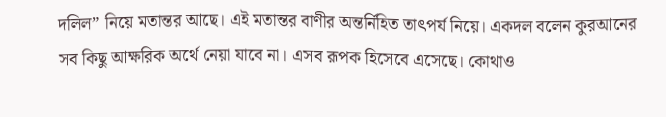দলিল” নিয়ে মতান্তর আছে। এই মতান্তর বাণীর অন্তর্নিহিত তাৎপর্য নিয়ে। একদল বলেন কুরআনের সব কিছু আক্ষরিক অর্থে নেয়া যাবে না। এসব রূপক হিসেবে এসেছে। কোথাও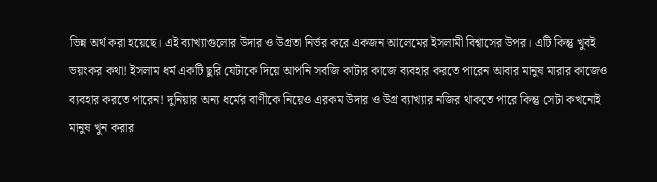ভিন্ন অর্থ করা হয়েছে। এই ব্যাখ্যাগুলোর উদার ও উগ্রতা নির্ভর করে একজন আলেমের ইসলামী বিশ্বাসের উপর। এটি কিন্তু খুবই ভয়ংকর কথা! ইসলাম ধর্ম একটি ছুরি যেটাকে দিয়ে আপনি সবজি কাটার কাজে ব্যবহার করতে পারেন আবার মানুষ মারার কাজেও ব্যবহার করতে পারেন! দুনিয়ার অন্য ধর্মের বাণীকে নিয়েও এরকম উদার ও উগ্র ব্যাখ্যার নজির থাকতে পারে কিন্তু সেটা কখনোই মানুষ খুন করার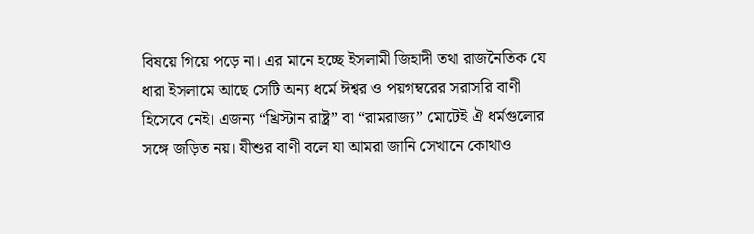বিষয়ে গিয়ে পড়ে না। এর মানে হচ্ছে ইসলামী জিহাদী তথা রাজনৈতিক যে ধারা ইসলামে আছে সেটি অন্য ধর্মে ঈশ্বর ও পয়গম্বরের সরাসরি বাণী হিসেবে নেই। এজন্য “খ্রিস্টান রাষ্ট্র” বা “রামরাজ্য” মোটেই ঐ ধর্মগুলোর সঙ্গে জড়িত নয়। যীশুর বাণী বলে যা আমরা জানি সেখানে কোথাও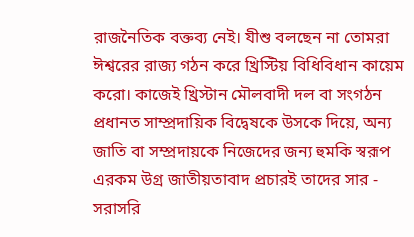রাজনৈতিক বক্তব্য নেই। যীশু বলছেন না তোমরা ঈশ্বরের রাজ্য গঠন করে খ্রিস্টিয় বিধিবিধান কায়েম করো। কাজেই খ্রিস্টান মৌলবাদী দল বা সংগঠন প্রধানত সাম্প্রদায়িক বিদ্বেষকে উসকে দিয়ে, অন্য জাতি বা সম্প্রদায়কে নিজেদের জন্য হুমকি স্বরূপ এরকম উগ্র জাতীয়তাবাদ প্রচারই তাদের সার - সরাসরি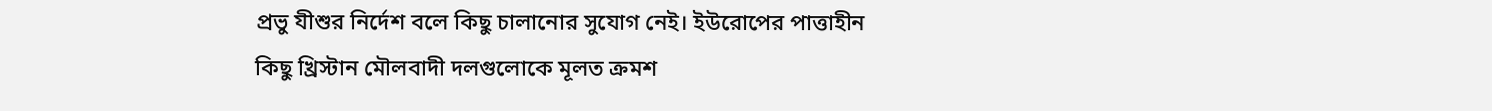প্রভু যীশুর নির্দেশ বলে কিছু চালানোর সুযোগ নেই। ইউরোপের পাত্তাহীন কিছু খ্রিস্টান মৌলবাদী দলগুলোকে মূলত ক্রমশ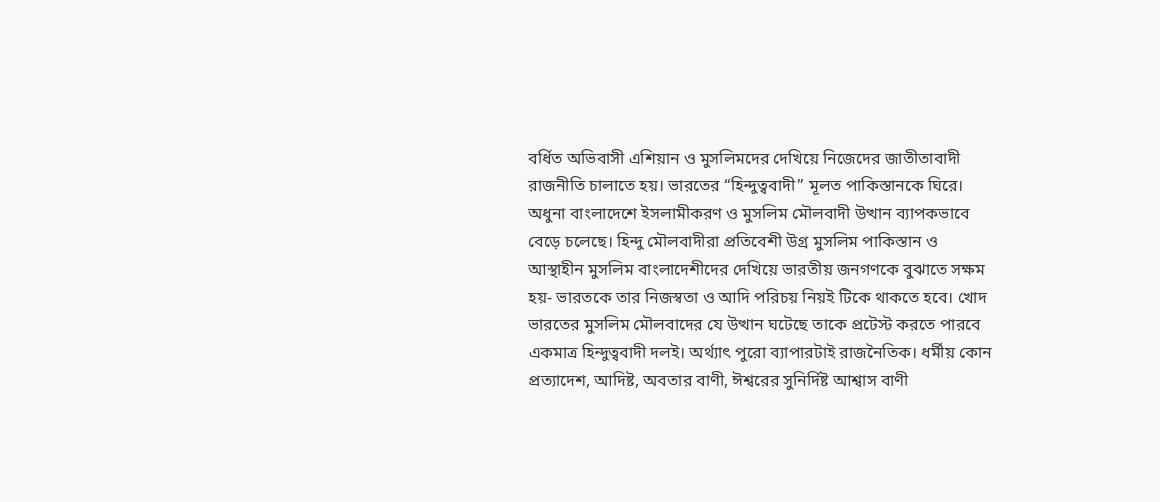বর্ধিত অভিবাসী এশিয়ান ও মুসলিমদের দেখিয়ে নিজেদের জাতীতাবাদী রাজনীতি চালাতে হয়। ভারতের “হিন্দুত্ববাদী” মূলত পাকিস্তানকে ঘিরে। অধুনা বাংলাদেশে ইসলামীকরণ ও মুসলিম মৌলবাদী উত্থান ব্যাপকভাবে বেড়ে চলেছে। হিন্দু মৌলবাদীরা প্রতিবেশী উগ্র মুসলিম পাকিস্তান ও আস্থাহীন মুসলিম বাংলাদেশীদের দেখিয়ে ভারতীয় জনগণকে বুঝাতে সক্ষম হয়- ভারতকে তার নিজস্বতা ও আদি পরিচয় নিয়ই টিকে থাকতে হবে। খোদ ভারতের মুসলিম মৌলবাদের যে উত্থান ঘটেছে তাকে প্রটেস্ট করতে পারবে একমাত্র হিন্দুত্ববাদী দলই। অর্থ্যাৎ পুরো ব্যাপারটাই রাজনৈতিক। ধর্মীয় কোন প্রত্যাদেশ, আদিষ্ট, অবতার বাণী, ঈশ্বরের সুনির্দিষ্ট আশ্বাস বাণী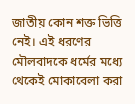জাতীয় কোন শক্ত ভিত্তি নেই। এই ধরণের মৌলবাদকে ধর্মের মধ্যে থেকেই মোকাবেলা করা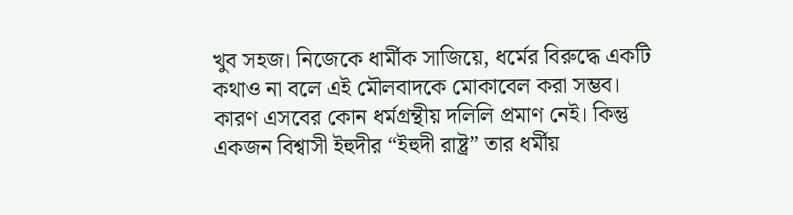খুব সহজ। নিজেকে ধার্মীক সাজিয়ে, ধর্মের বিরুদ্ধে একটি কথাও না বলে এই মৌলবাদকে মোকাবেল করা সম্ভব। কারণ এসবের কোন ধর্মগ্রন্থীয় দলিলি প্রমাণ নেই। কিন্তু একজন বিশ্বাসী ইহুদীর “ইহুদী রাষ্ট্র” তার ধর্মীয়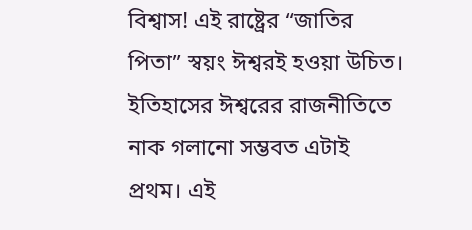বিশ্বাস! এই রাষ্ট্রের “জাতির পিতা” স্বয়ং ঈশ্বরই হওয়া উচিত। ইতিহাসের ঈশ্বরের রাজনীতিতে নাক গলানো সম্ভবত এটাই প্রথম। এই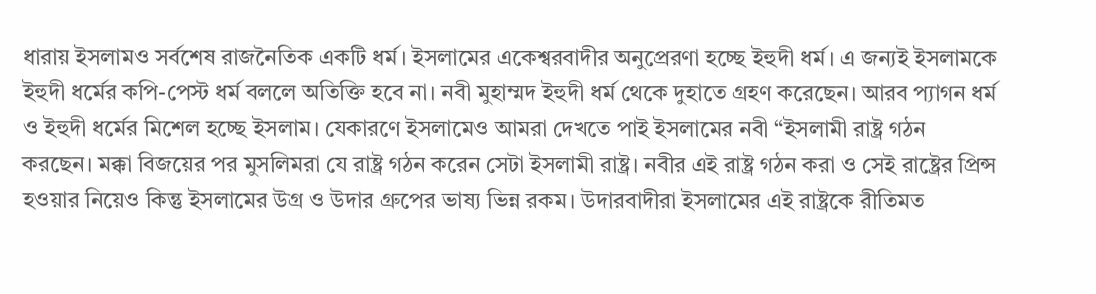ধারায় ইসলামও সর্বশেষ রাজনৈতিক একটি ধর্ম। ইসলামের একেশ্বরবাদীর অনুপ্রেরণা হচ্ছে ইহুদী ধর্ম। এ জন্যই ইসলামকে ইহুদী ধর্মের কপি-পেস্ট ধর্ম বললে অতিক্তি হবে না। নবী মুহাম্মদ ইহুদী ধর্ম থেকে দুহাতে গ্রহণ করেছেন। আরব প্যাগন ধর্ম ও ইহুদী ধর্মের মিশেল হচ্ছে ইসলাম। যেকারণে ইসলামেও আমরা দেখতে পাই ইসলামের নবী “ইসলামী রাষ্ট্র গঠন করছেন। মক্কা বিজয়ের পর মুসলিমরা যে রাষ্ট্র গঠন করেন সেটা ইসলামী রাষ্ট্র। নবীর এই রাষ্ট্র গঠন করা ও সেই রাষ্ট্রের প্রিন্স হওয়ার নিয়েও কিন্তু ইসলামের উগ্র ও উদার গ্রুপের ভাষ্য ভিন্ন রকম। উদারবাদীরা ইসলামের এই রাষ্ট্রকে রীতিমত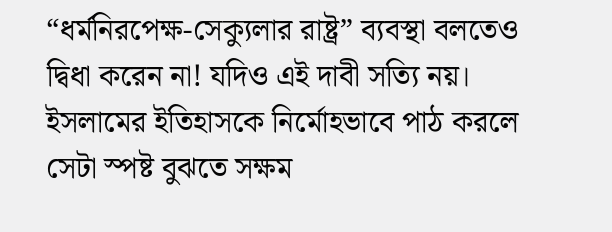“ধর্মনিরপেক্ষ-সেক্যুলার রাষ্ট্র” ব্যবস্থা বলতেও দ্বিধা করেন না! যদিও এই দাবী সত্যি নয়। ইসলামের ইতিহাসকে নির্মোহভাবে পাঠ করলে সেটা স্পষ্ট বুঝতে সক্ষম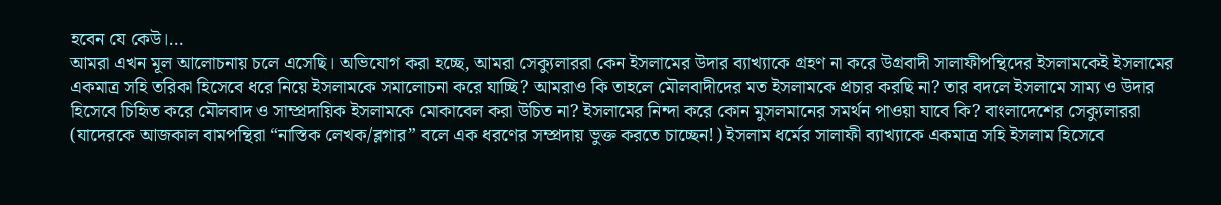হবেন যে কেউ।…
আমরা এখন মূল আলোচনায় চলে এসেছি। অভিযোগ করা হচ্ছে, আমরা সেক্যুলাররা কেন ইসলামের উদার ব্যাখ্যাকে গ্রহণ না করে উগ্রবাদী সালাফীপন্থিদের ইসলামকেই ইসলামের একমাত্র সহি তরিকা হিসেবে ধরে নিয়ে ইসলামকে সমালোচনা করে যাচ্ছি? আমরাও কি তাহলে মৌলবাদীদের মত ইসলামকে প্রচার করছি না? তার বদলে ইসলামে সাম্য ও উদার হিসেবে চিহিৃত করে মৌলবাদ ও সাম্প্রদায়িক ইসলামকে মোকাবেল করা উচিত না? ইসলামের নিন্দা করে কোন মুসলমানের সমর্থন পাওয়া যাবে কি? বাংলাদেশের সেক্যুলাররা (যাদেরকে আজকাল বামপন্থিরা “নাস্তিক লেখক/ব্লগার” বলে এক ধরণের সম্প্রদায় ভুক্ত করতে চাচ্ছেন!) ইসলাম ধর্মের সালাফী ব্যাখ্যাকে একমাত্র সহি ইসলাম হিসেবে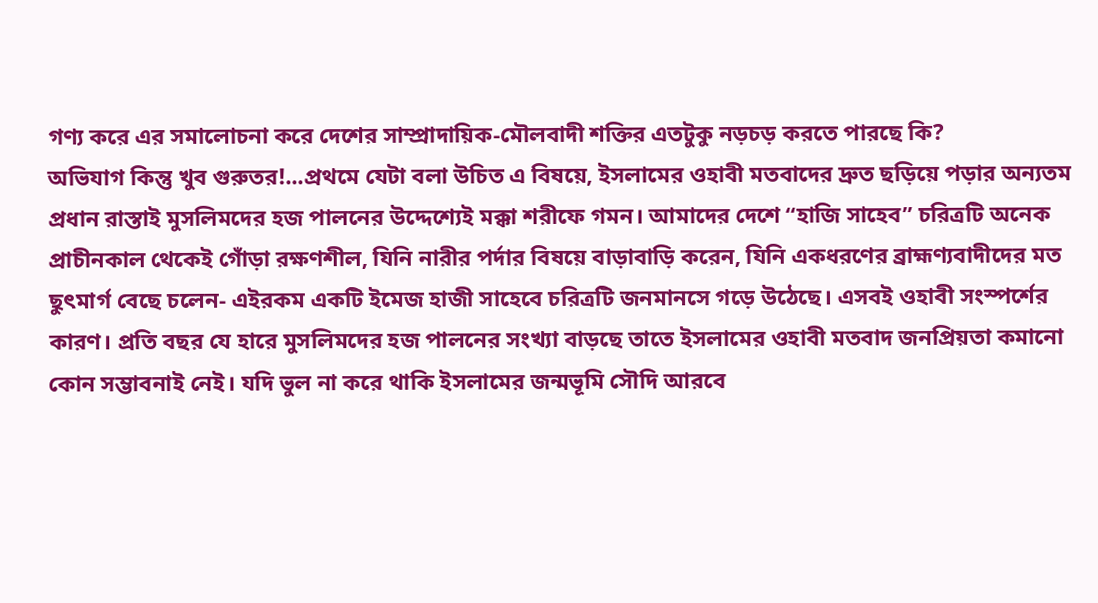গণ্য করে এর সমালোচনা করে দেশের সাম্প্রাদায়িক-মৌলবাদী শক্তির এতটুকু নড়চড় করতে পারছে কি?
অভিযাগ কিন্তু খুব গুরুতর!...প্রথমে যেটা বলা উচিত এ বিষয়ে, ইসলামের ওহাবী মতবাদের দ্রুত ছড়িয়ে পড়ার অন্যতম প্রধান রাস্তাই মুসলিমদের হজ পালনের উদ্দেশ্যেই মক্কা শরীফে গমন। আমাদের দেশে “হাজি সাহেব” চরিত্রটি অনেক প্রাচীনকাল থেকেই গোঁড়া রক্ষণশীল, যিনি নারীর পর্দার বিষয়ে বাড়াবাড়ি করেন, যিনি একধরণের ব্রাহ্মণ্যবাদীদের মত ছুৎমার্গ বেছে চলেন- এইরকম একটি ইমেজ হাজী সাহেবে চরিত্রটি জনমানসে গড়ে উঠেছে। এসবই ওহাবী সংস্পর্শের কারণ। প্রতি বছর যে হারে মুসলিমদের হজ পালনের সংখ্যা বাড়ছে তাতে ইসলামের ওহাবী মতবাদ জনপ্রিয়তা কমানো কোন সম্ভাবনাই নেই। যদি ভুল না করে থাকি ইসলামের জন্মভূমি সৌদি আরবে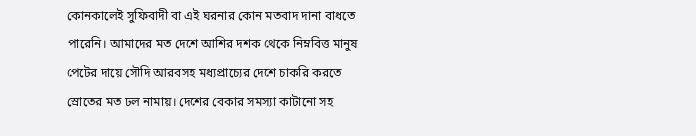কোনকালেই সুফিবাদী বা এই ঘরনার কোন মতবাদ দানা বাধতে পারেনি। আমাদের মত দেশে আশির দশক থেকে নিম্নবিত্ত মানুষ পেটের দায়ে সৌদি আরবসহ মধ্যপ্রাচ্যের দেশে চাকরি করতে স্রোতের মত ঢল নামায়। দেশের বেকার সমস্যা কাটানো সহ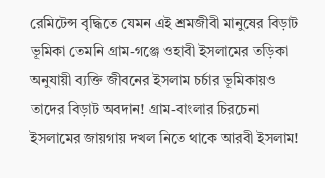রেমিটেন্স বৃদ্ধিতে যেমন এই শ্রমজীবী মানুষের বিড়াট ভূমিকা তেমনি গ্রাম-গঞ্জে ওহাবী ইসলামের তড়িকা অনুযায়ী ব্যক্তি জীবনের ইসলাম চর্চার ভূমিকায়ও তাদের বিড়াট অবদান! গ্রাম-বাংলার চিরচেনা ইসলামের জায়গায় দখল নিতে থাকে আরবী ইসলাম!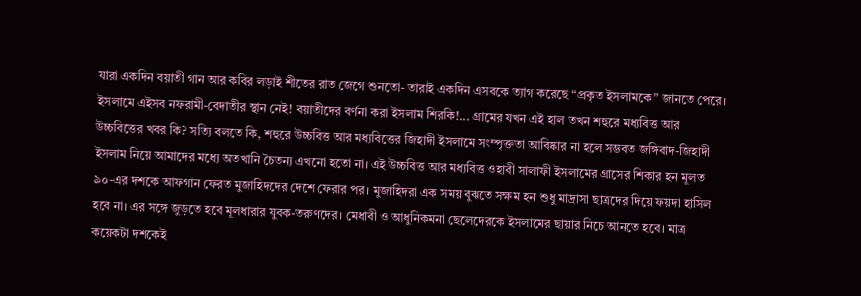যারা একদিন বয়াতী গান আর কবির লড়াই শীতের রাত জেগে শুনতো- তারাই একদিন এসবকে ত্যাগ করেছে “প্রকৃত ইসলামকে” জানতে পেরে। ইসলামে এইসব নফরামী-বেদাতীর স্থান নেই! বয়াতীদের বর্ণনা করা ইসলাম শিরকি!... গ্রামের যখন এই হাল তখন শহুরে মধ্যবিত্ত আর উচ্চবিত্তের খবর কি? সত্যি বলতে কি, শহুরে উচ্চবিত্ত আর মধ্যবিত্তের জিহাদী ইসলামে সংম্পৃক্ততা আবিষ্কার না হলে সম্ভবত জঙ্গিবাদ-জিহাদী ইসলাম নিয়ে আমাদের মধ্যে অতখানি চৈতন্য এখনো হতো না। এই উচ্চবিত্ত আর মধ্যবিত্ত ওহাবী সালাফী ইসলামের গ্রাসের শিকার হন মূলত ৯০-এর দশকে আফগান ফেরত মুজাহিদদের দেশে ফেরার পর। মুজাহিদরা এক সময় বুঝতে সক্ষম হন শুধু মাদ্রাসা ছাত্রদের দিয়ে ফয়দা হাসিল হবে না। এর সঙ্গে জুড়তে হবে মূলধারার যুবক-তরুণদের। মেধাবী ও আধুনিকমনা ছেলেদেরকে ইসলামের ছায়ার নিচে আনতে হবে। মাত্র কয়েকটা দশকেই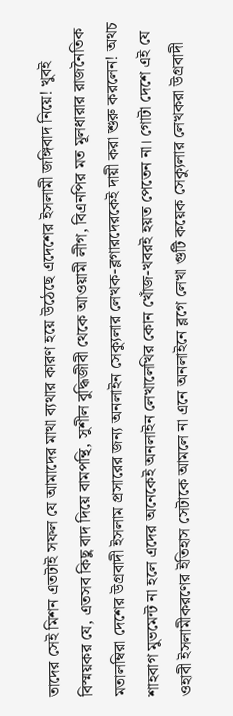তাদের সেই মিশন এতটাই সফল যে আমাদের মাথা ব্যথার কারণ হয়ে উঠেছে এদেশের ইসলামী জঙ্গিবাদ নিয়ে! খুবই বিস্ময়কর যে, এতসব কিছু বাদ দিয়ে বামপন্থি, সুশীল বুদ্ধিজীবী থেকে আওয়ামী লীগ, বিএনপির মত মূলধারার রাজনৈতিক মতালম্বিরা দেশের উগ্রবাদী ইসলাম প্রসারের জন্য অনলাইন সেক্যুলার লেখক-ব্লগারদেরকেই দায়ী করা শুরু করলেন! অথচ শাহবাগ মুভমেন্ট না হলে এদের অনেকেই অনলাইন লেখালেখির কোন খোঁজ-খবরই হয়ত পেতেন না। গোটা দেশে এই যে ওহাবী ইসলামীকরণের ইতিহাস সেটাকে আমলে না এনে অনলাইনে ব্লগে লেখা গুটি কয়েক সেক্যুলার লেখকরা উগ্রবাদী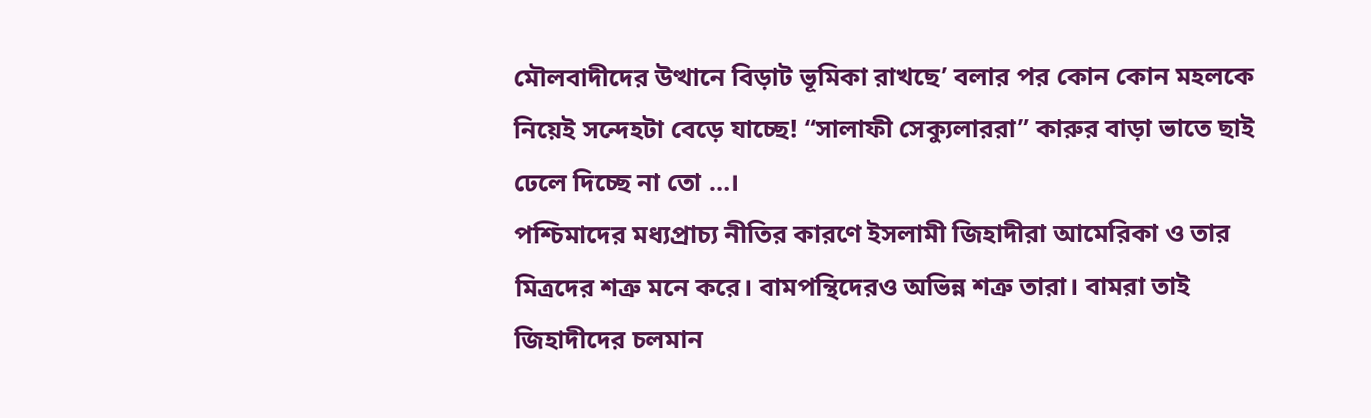মৌলবাদীদের উত্থানে বিড়াট ভূমিকা রাখছে’ বলার পর কোন কোন মহলকে নিয়েই সন্দেহটা বেড়ে যাচ্ছে! “সালাফী সেক্যুলাররা” কারুর বাড়া ভাতে ছাই ঢেলে দিচ্ছে না তো …।
পশ্চিমাদের মধ্যপ্রাচ্য নীতির কারণে ইসলামী জিহাদীরা আমেরিকা ও তার মিত্রদের শত্রু মনে করে। বামপন্থিদেরও অভিন্ন শত্রু তারা। বামরা তাই জিহাদীদের চলমান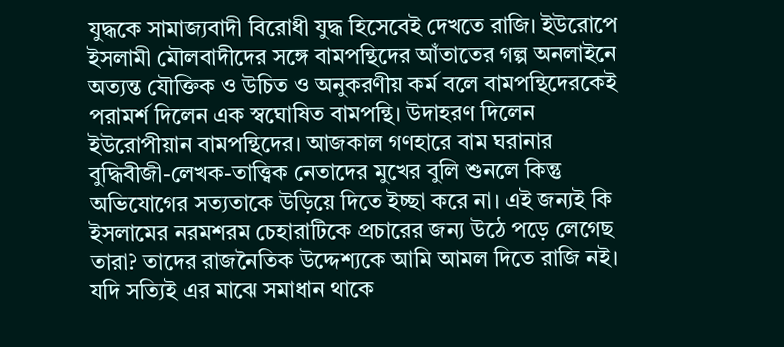যুদ্ধকে সামাজ্যবাদী বিরোধী যুদ্ধ হিসেবেই দেখতে রাজি। ইউরোপে ইসলামী মৌলবাদীদের সঙ্গে বামপন্থিদের আঁতাতের গল্প অনলাইনে অত্যন্ত যৌক্তিক ও উচিত ও অনুকরণীয় কর্ম বলে বামপন্থিদেরকেই পরামর্শ দিলেন এক স্বঘোষিত বামপন্থি। উদাহরণ দিলেন ইউরোপীয়ান বামপন্থিদের। আজকাল গণহারে বাম ঘরানার বুদ্ধিবীজী-লেখক-তাত্ত্বিক নেতাদের মুখের বুলি শুনলে কিন্তু অভিযোগের সত্যতাকে উড়িয়ে দিতে ইচ্ছা করে না। এই জন্যই কি ইসলামের নরমশরম চেহারাটিকে প্রচারের জন্য উঠে পড়ে লেগেছ তারা? তাদের রাজনৈতিক উদ্দেশ্যকে আমি আমল দিতে রাজি নই। যদি সত্যিই এর মাঝে সমাধান থাকে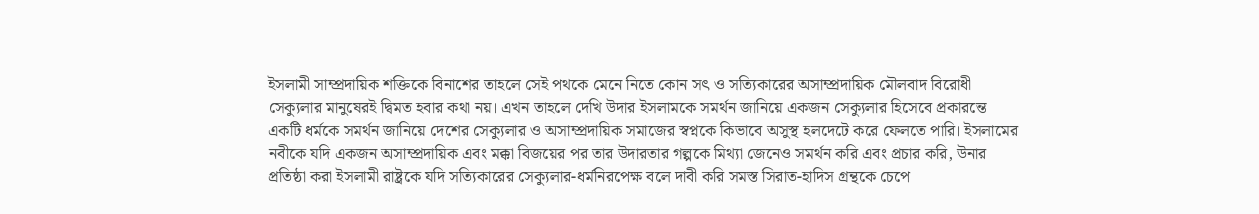ইসলামী সাম্প্রদায়িক শক্তিকে বিনাশের তাহলে সেই পথকে মেনে নিতে কোন সৎ ও সত্যিকারের অসাম্প্রদায়িক মৌলবাদ বিরোধী সেক্যুলার মানুষেরই দ্বিমত হবার কথা নয়। এখন তাহলে দেখি উদার ইসলামকে সমর্থন জানিয়ে একজন সেক্যুলার হিসেবে প্রকারন্তে একটি ধর্মকে সমর্থন জানিয়ে দেশের সেক্যুলার ও অসাম্প্রদায়িক সমাজের স্বপ্নকে কিভাবে অসুস্থ হলদেটে করে ফেলতে পারি। ইসলামের নবীকে যদি একজন অসাম্প্রদায়িক এবং মক্কা বিজয়ের পর তার উদারতার গল্পকে মিথ্যা জেনেও সমর্থন করি এবং প্রচার করি, উনার প্রতিষ্ঠা করা ইসলামী রাষ্ট্রকে যদি সত্যিকারের সেক্যুলার-ধর্মনিরপেক্ষ বলে দাবী করি সমস্ত সিরাত-হাদিস গ্রন্থকে চেপে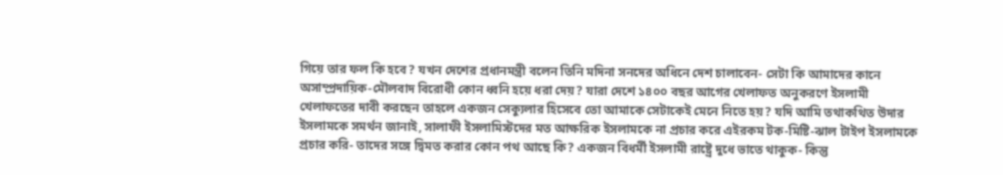গিয়ে তার ফল কি হবে? যখন দেশের প্রধানমন্ত্রী বলেন তিনি মদিনা সনদের অধিনে দেশ চালাবেন- সেটা কি আমাদের কানে অসাম্প্রদায়িক-মৌলবাদ বিরোধী কোন ধ্বনি হয়ে ধরা দেয়? যারা দেশে ১৪০০ বছর আগের খেলাফত অনুকরণে ইসলামী খেলাফতের দাবী করছেন তাহলে একজন সেক্যুলার হিসেবে তো আমাকে সেটাকেই মেনে নিতে হয়? যদি আমি তথাকথিত উদার ইসলামকে সমর্থন জানাই, সালাফী ইসলামিস্টদের মত আক্ষরিক ইসলামকে না প্রচার করে এইরকম টক-মিষ্টি-ঝাল টাইপ ইসলামকে প্রচার করি- তাদের সঙ্গে দ্বিমত করার কোন পথ আছে কি? একজন বিধর্মী ইসলামী রাষ্ট্রে দুধে ভাতে থাকুক- কিন্তু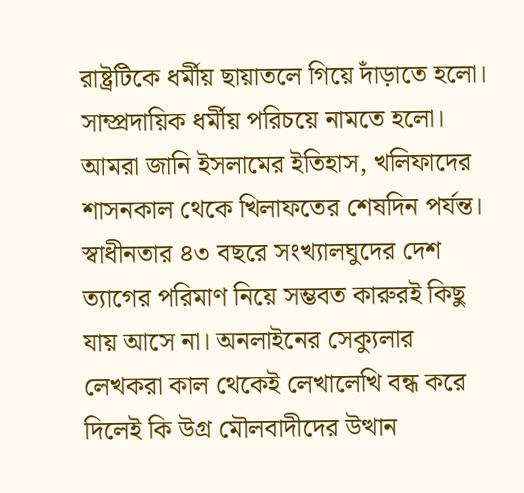রাষ্ট্রটিকে ধর্মীয় ছায়াতলে গিয়ে দাঁড়াতে হলো। সাম্প্রদায়িক ধর্মীয় পরিচয়ে নামতে হলো। আমরা জানি ইসলামের ইতিহাস, খলিফাদের শাসনকাল থেকে খিলাফতের শেষদিন পর্যন্ত। স্বাধীনতার ৪৩ বছরে সংখ্যালঘুদের দেশ ত্যাগের পরিমাণ নিয়ে সম্ভবত কারুরই কিছু যায় আসে না। অনলাইনের সেক্যুলার লেখকরা কাল থেকেই লেখালেখি বন্ধ করে দিলেই কি উগ্র মৌলবাদীদের উত্থান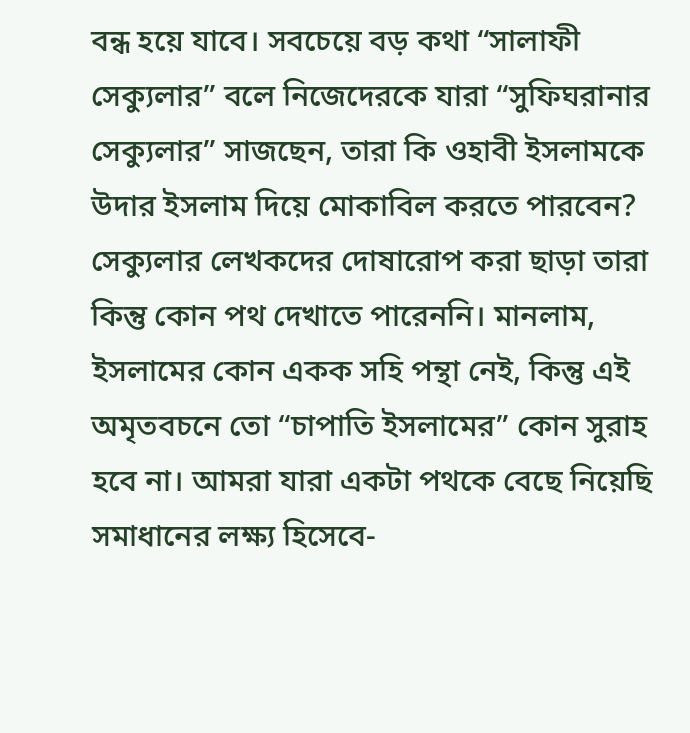বন্ধ হয়ে যাবে। সবচেয়ে বড় কথা “সালাফী সেক্যুলার” বলে নিজেদেরকে যারা “সুফিঘরানার সেক্যুলার” সাজছেন, তারা কি ওহাবী ইসলামকে উদার ইসলাম দিয়ে মোকাবিল করতে পারবেন? সেক্যুলার লেখকদের দোষারোপ করা ছাড়া তারা কিন্তু কোন পথ দেখাতে পারেননি। মানলাম, ইসলামের কোন একক সহি পন্থা নেই, কিন্তু এই অমৃতবচনে তো “চাপাতি ইসলামের” কোন সুরাহ হবে না। আমরা যারা একটা পথকে বেছে নিয়েছি সমাধানের লক্ষ্য হিসেবে-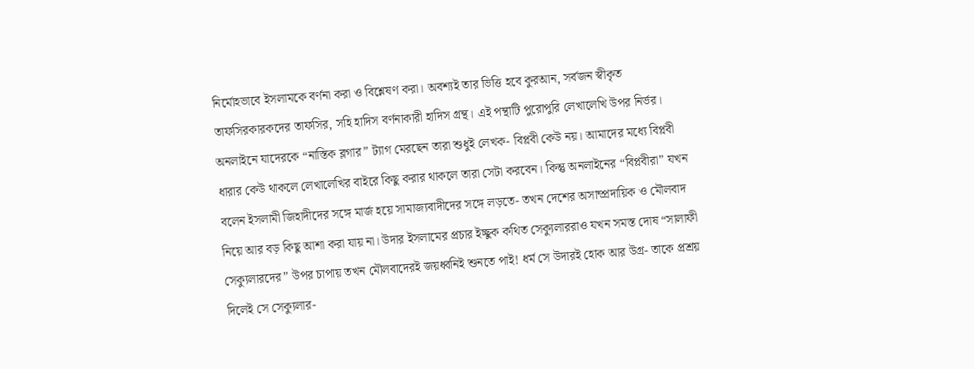নির্মোহভাবে ইসলামকে বর্ণনা করা ও বিশ্লেষণ করা। অবশ্যই তার ভিত্তি হবে কুরআন, সর্বজন স্বীকৃত তাফসিরকারকদের তাফসির, সহি হাদিস বর্ণনাকারী হাদিস গ্রন্থ। এই পন্থাটি পুরোপুরি লেখালেখি উপর নির্ভর। অনলাইনে যাদেরকে “নাস্তিক ব্লগার” ট্যাগ মেরছেন তারা শুধুই লেখক- বিপ্লবী কেউ নয়। আমাদের মধ্যে বিপ্লবী ধারার কেউ থাকলে লেখালেখির বাইরে কিছু করার থাকলে তারা সেটা করবেন। কিন্তু অনলাইনের “বিপ্লবীরা” যখন বলেন ইসলামী জিহাদীদের সঙ্গে মার্জ হয়ে সামাজ্যবাদীদের সঙ্গে লড়তে- তখন দেশের অসাম্প্রদায়িক ও মৌলবাদ নিয়ে আর বড় কিছু আশা করা যায় না। উদার ইসলামের প্রচার ইচ্ছুক কথিত সেক্যুলাররাও যখন সমস্ত দোষ “সালাফী সেক্যুলারদের” উপর চাপায় তখন মৌলবাদেরই জয়ধ্বনিই শুনতে পাই! ধর্ম সে উদারই হোক আর উগ্র- তাকে প্রশ্রয় দিলেই সে সেক্যুলার-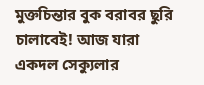মুক্তচিন্তার বুক বরাবর ছুরি চালাবেই! আজ যারা একদল সেক্যুলার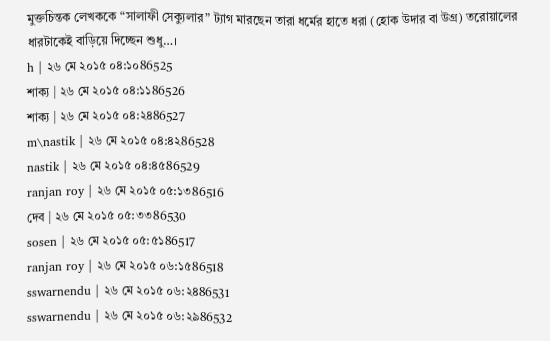মুক্তচিন্তক লেখককে “সালাফী সেক্যুলার” ট্যাগ মারছেন তারা ধর্মের হাতে ধরা (হোক উদার বা উগ্র) তরোয়ালের ধারটাকেই বাড়িয়ে দিচ্ছেন শুধু…।
h | ২৬ মে ২০১৫ ০৪:১০86525
শাক্য | ২৬ মে ২০১৫ ০৪:১১86526
শাক্য | ২৬ মে ২০১৫ ০৪:২৪86527
m\nastik | ২৬ মে ২০১৫ ০৪:৪২86528
nastik | ২৬ মে ২০১৫ ০৪:৪৫86529
ranjan roy | ২৬ মে ২০১৫ ০৫:১৩86516
দেব | ২৬ মে ২০১৫ ০৫:৩৩86530
sosen | ২৬ মে ২০১৫ ০৫:৫১86517
ranjan roy | ২৬ মে ২০১৫ ০৬:১৫86518
sswarnendu | ২৬ মে ২০১৫ ০৬:২৪86531
sswarnendu | ২৬ মে ২০১৫ ০৬:২৯86532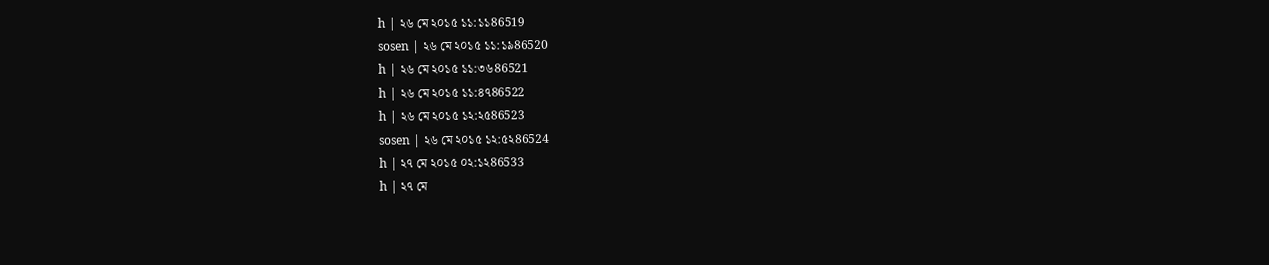h | ২৬ মে ২০১৫ ১১:১১86519
sosen | ২৬ মে ২০১৫ ১১:১৯86520
h | ২৬ মে ২০১৫ ১১:৩৬86521
h | ২৬ মে ২০১৫ ১১:৪৭86522
h | ২৬ মে ২০১৫ ১২:২৫86523
sosen | ২৬ মে ২০১৫ ১২:৫২86524
h | ২৭ মে ২০১৫ ০২:১২86533
h | ২৭ মে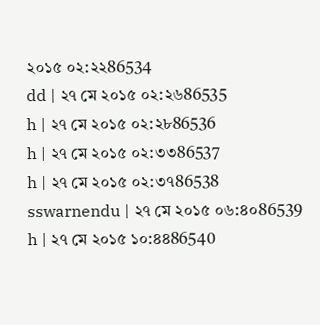২০১৫ ০২:২২86534
dd | ২৭ মে ২০১৫ ০২:২৬86535
h | ২৭ মে ২০১৫ ০২:২৮86536
h | ২৭ মে ২০১৫ ০২:৩৩86537
h | ২৭ মে ২০১৫ ০২:৩৭86538
sswarnendu | ২৭ মে ২০১৫ ০৬:৪০86539
h | ২৭ মে ২০১৫ ১০:৪৪86540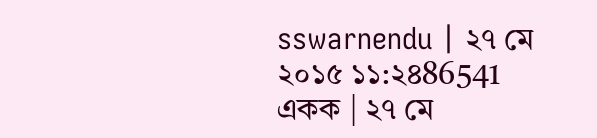sswarnendu | ২৭ মে ২০১৫ ১১:২৪86541
একক | ২৭ মে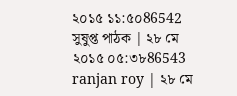২০১৫ ১১:৫০86542
সুষুপ্ত পাঠক | ২৮ মে ২০১৫ ০৫:৩৮86543
ranjan roy | ২৮ মে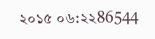২০১৫ ০৬:২২86544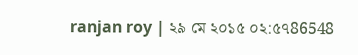ranjan roy | ২৯ মে ২০১৫ ০২:৫৭86548